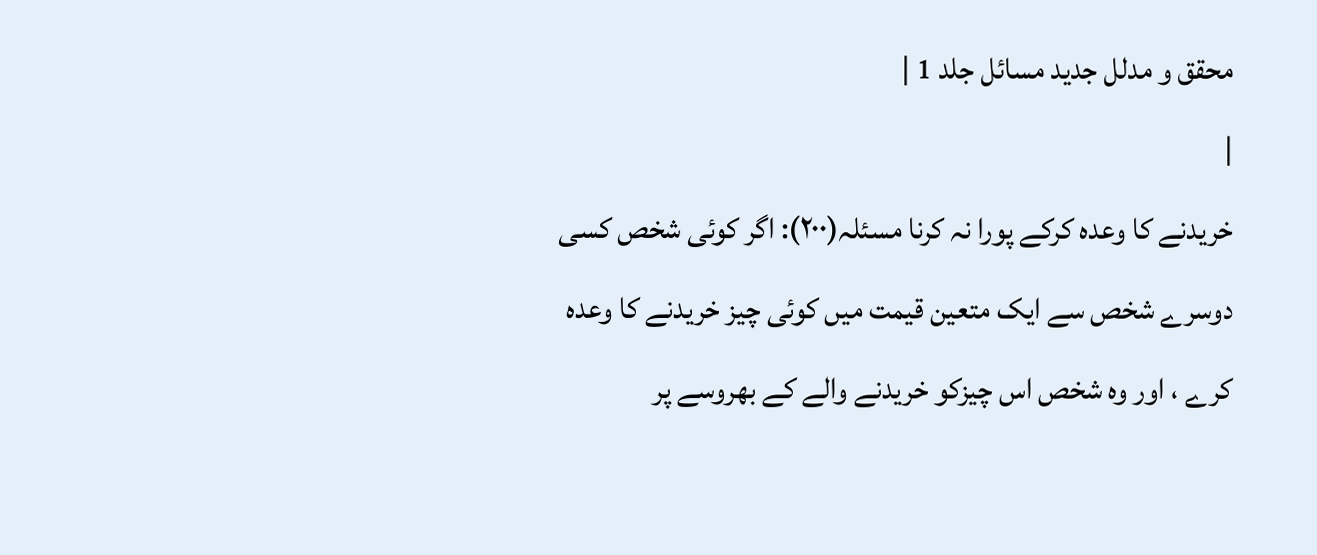محقق و مدلل جدید مسائل جلد 1 |
|
خریدنے کا وعدہ کرکے پورا نہ کرنا مسئلہ(۲۰۰): اگر کوئی شخص کسی دوسرے شخص سے ایک متعین قیمت میں کوئی چیز خریدنے کا وعدہ کرے ، اور وہ شخص اس چیزکو خریدنے والے کے بھروسے پر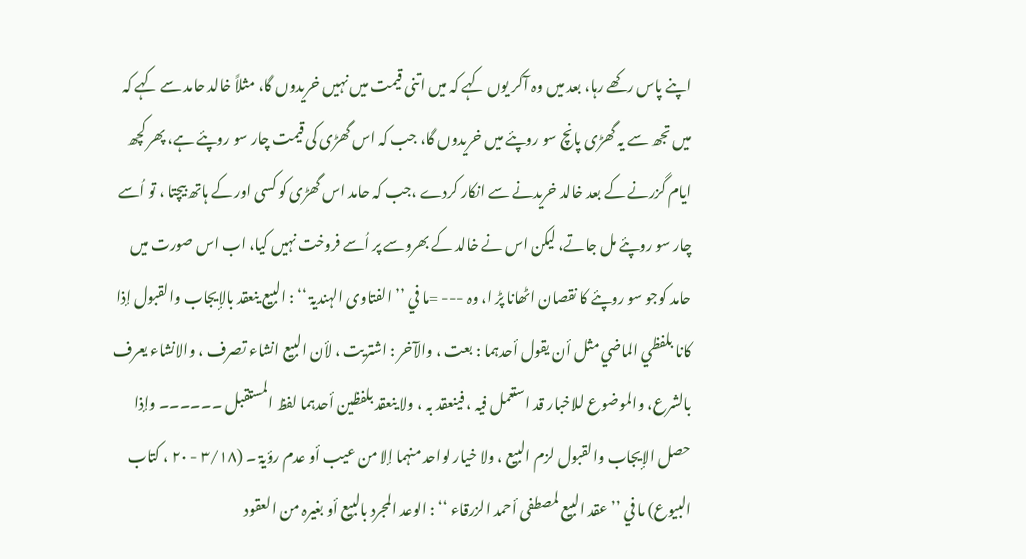اپنے پاس رکھے رہا، بعد میں وہ آکر یوں کہے کہ میں اتنی قیمت میں نہیں خریدوں گا، مثلاً خالد حامد سے کہے کہ میں تجھ سے یہ گھڑی پانچ سو روپئے میں خریدوں گا، جب کہ اس گھڑی کی قیمت چار سو روپئے ہے، پھر کچھ ایام گزرنے کے بعد خالد خریدنے سے انکار کردے ،جب کہ حامد اس گھڑی کو کسی اور کے ہاتھ بیچتا ، تو اُسے چار سو روپئے مل جاتے، لیکن اس نے خالد کے بھروسے پر اُسے فروخت نہیں کیا، اب اس صورت میں حامد کوجو سو روپئے کا نقصان اٹھانا پڑ ا، وہ --- =ما في ’’ الفتاوی الہندیۃ ‘‘ : البیع ینعقد بالإیجاب والقبول إذا کانا بلفظي الماضي مثل أن یقول أحدہما : بعت ، والآخر : اشتریت ، لأن البیع انشاء تصرف ، والانشاء یعرف بالشرع، والموضوع للاخبار قد استعمل فیہ ، فینعقد بہ ، ولا ینعقد بلفظین أحدہما لفظ المستقبل ۔۔۔۔۔۔ وإذا حصل الإیجاب والقبول لزم البیع ، ولا خیار لواحد منہما إلا من عیب أو عدم رؤیۃ ۔ (۳/۱۸ - ۲۰ ، کتاب البیوع) ما في ’’ عقد البیع لمصطفی أحمد الزرقاء ‘‘ : الوعد المجرد بالبیع أو بغیرہ من العقود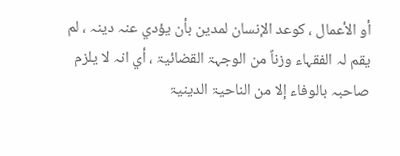أو الأعمال ، کوعد الإنسان لمدین بأن یؤدي عنہ دینہ ، لم یقم لہ الفقہاء وزناً من الوجہۃ القضائیۃ ، أي انہ لا یلزم صاحبہ بالوفاء إلا من الناحیۃ الدینیۃ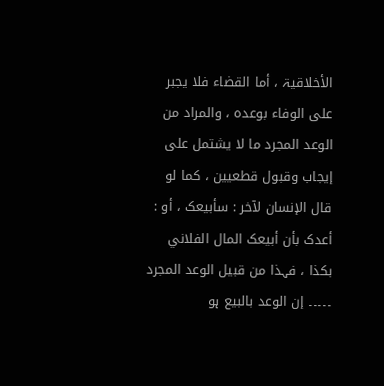الأخلاقیۃ ، أما القضاء فلا یجبر علی الوفاء بوعدہ ، والمراد من الوعد المجرد ما لا یشتمل علی إیجاب وقبول قطعیین ، کما لو قال الإنسان لآخر : سأبیعک ، أو : أعدک بأن أبیعک المال الفلاني بکذا ، فہذا من قبیل الوعد المجرد ۔۔۔۔۔ إن الوعد بالبیع ہو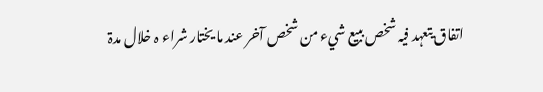اتفاق یتعہد فیہ شخص ببیع شيء من شخص آخر عند ما یختار شراء ہ خلال مدۃ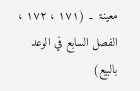معینۃ ۔ (۱۷۱ ، ۱۷۲ ، الفصل السابع في الوعد بالبیع)